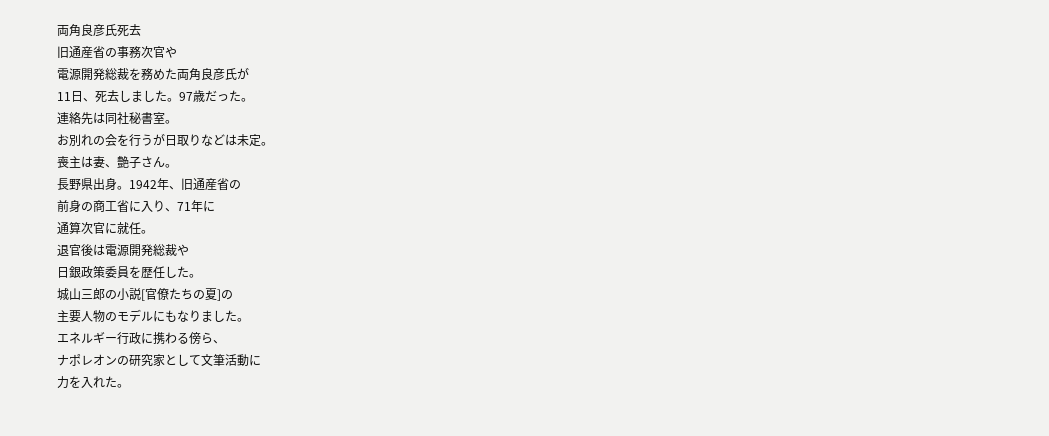両角良彦氏死去
旧通産省の事務次官や
電源開発総裁を務めた両角良彦氏が
11日、死去しました。97歳だった。
連絡先は同社秘書室。
お別れの会を行うが日取りなどは未定。
喪主は妻、艶子さん。
長野県出身。1942年、旧通産省の
前身の商工省に入り、71年に
通算次官に就任。
退官後は電源開発総裁や
日銀政策委員を歴任した。
城山三郎の小説[官僚たちの夏]の
主要人物のモデルにもなりました。
エネルギー行政に携わる傍ら、
ナポレオンの研究家として文筆活動に
力を入れた。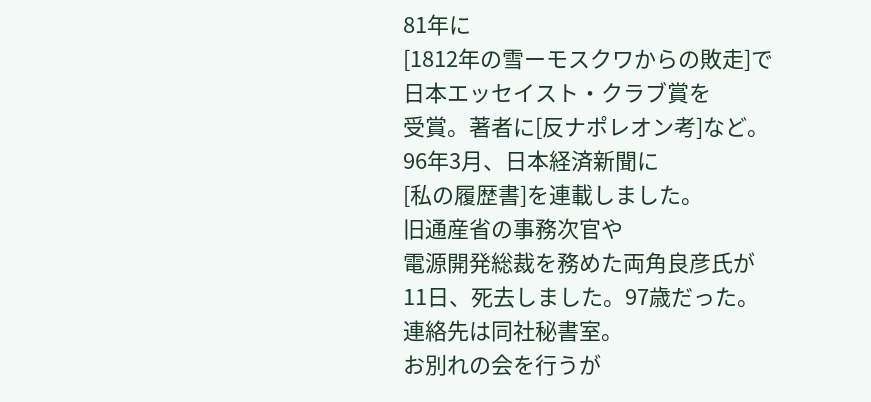81年に
[1812年の雪ーモスクワからの敗走]で
日本エッセイスト・クラブ賞を
受賞。著者に[反ナポレオン考]など。
96年3月、日本経済新聞に
[私の履歴書]を連載しました。
旧通産省の事務次官や
電源開発総裁を務めた両角良彦氏が
11日、死去しました。97歳だった。
連絡先は同社秘書室。
お別れの会を行うが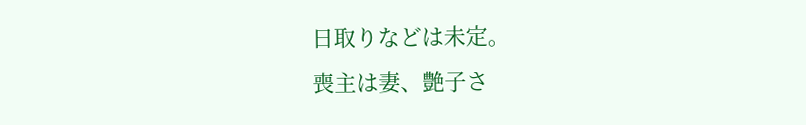日取りなどは未定。
喪主は妻、艶子さ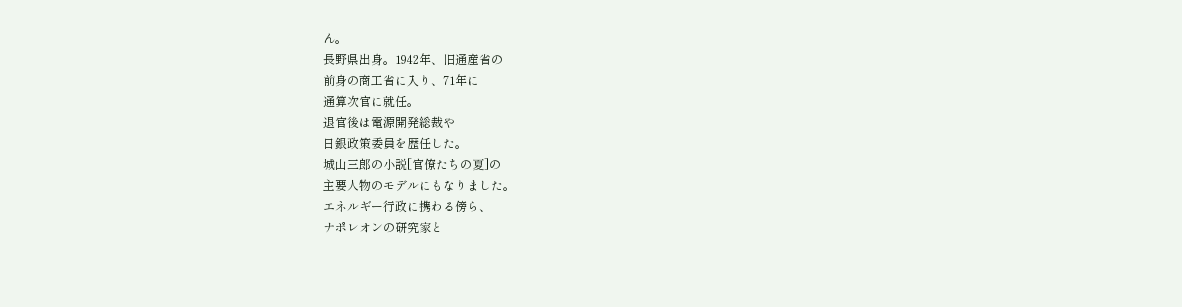ん。
長野県出身。1942年、旧通産省の
前身の商工省に入り、71年に
通算次官に就任。
退官後は電源開発総裁や
日銀政策委員を歴任した。
城山三郎の小説[官僚たちの夏]の
主要人物のモデルにもなりました。
エネルギー行政に携わる傍ら、
ナポレオンの研究家と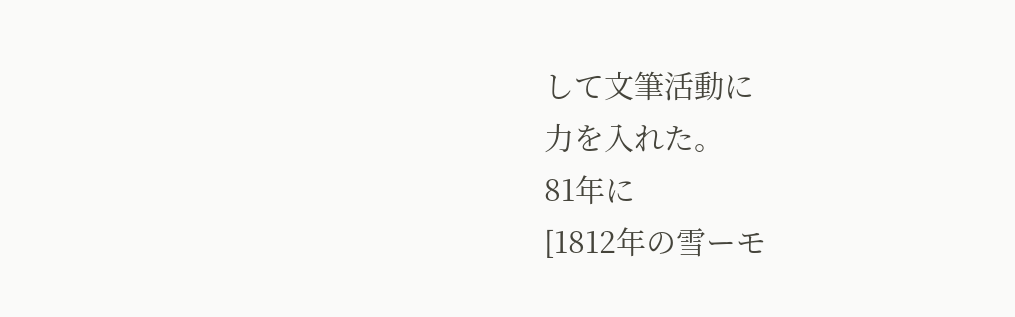して文筆活動に
力を入れた。
81年に
[1812年の雪ーモ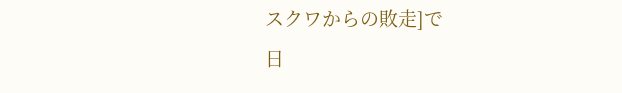スクワからの敗走]で
日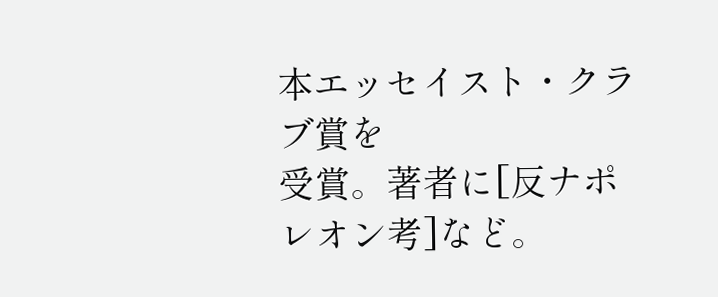本エッセイスト・クラブ賞を
受賞。著者に[反ナポレオン考]など。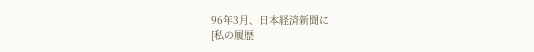96年3月、日本経済新聞に
[私の履歴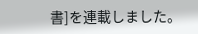書]を連載しました。